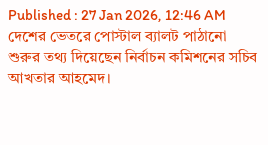Published : 27 Jan 2026, 12:46 AM
দেশের ভেতরে পোস্টাল ব্যালট পাঠানো শুরুর তথ্য দিয়েছেন নির্বাচন কমিশনের সচিব আখতার আহমেদ।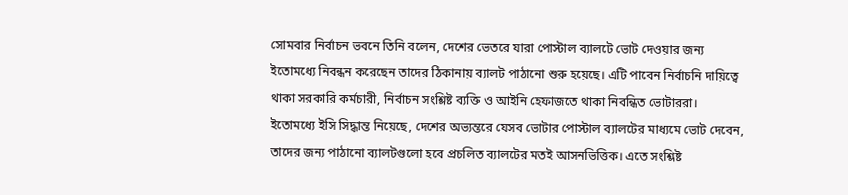সোমবার নির্বাচন ভবনে তিনি বলেন, দেশের ভেতরে যারা পোস্টাল ব্যালটে ভোট দেওয়ার জন্য ইতোমধ্যে নিবন্ধন করেছেন তাদের ঠিকানায় ব্যালট পাঠানো শুরু হয়েছে। এটি পাবেন নির্বাচনি দায়িত্বে থাকা সরকারি কর্মচারী, নির্বাচন সংশ্লিষ্ট ব্যক্তি ও আইনি হেফাজতে থাকা নিবন্ধিত ভোটাররা।
ইতোমধ্যে ইসি সিদ্ধান্ত নিয়েছে, দেশের অভ্যন্তরে যেসব ভোটার পোস্টাল ব্যালটের মাধ্যমে ভোট দেবেন, তাদের জন্য পাঠানো ব্যালটগুলো হবে প্রচলিত ব্যালটের মতই আসনভিত্তিক। এতে সংশ্লিষ্ট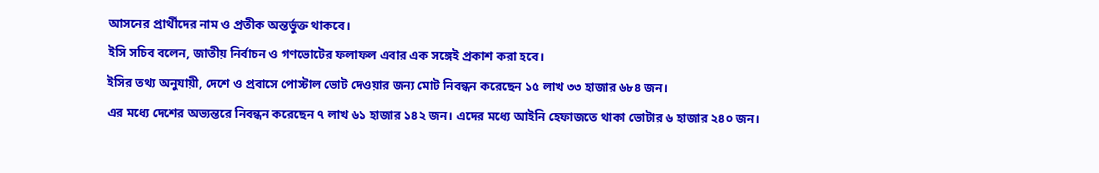আসনের প্রার্থীদের নাম ও প্রতীক অন্তর্ভুক্ত থাকবে।
ইসি সচিব বলেন, জাতীয় নির্বাচন ও গণভোটের ফলাফল এবার এক সঙ্গেই প্রকাশ করা হবে।
ইসির তথ্য অনুযায়ী, দেশে ও প্রবাসে পোস্টাল ভোট দেওয়ার জন্য মোট নিবন্ধন করেছেন ১৫ লাখ ৩৩ হাজার ৬৮৪ জন।
এর মধ্যে দেশের অভ্যন্তরে নিবন্ধন করেছেন ৭ লাখ ৬১ হাজার ১৪২ জন। এদের মধ্যে আইনি হেফাজতে থাকা ভোটার ৬ হাজার ২৪০ জন।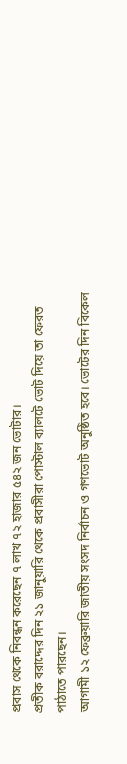প্রবাস থেকে নিবন্ধন করেছেন ৭ লাখ ৭২ হাজার ৫৪২ জন ভোটার।
প্রতীক বরাদ্দের দিন ২১ জানুয়ারি থেকে প্রবাসীরা পোস্টাল ব্যালটে ভোট দিয়ে তা ফেরত পাঠাতে পারছেন।
আগামী ১২ ফেব্রুয়ারি জাতীয় সংসদ নির্বাচন ও গণভোট অনুষ্ঠিত হবে। ভোটের দিন বিকেল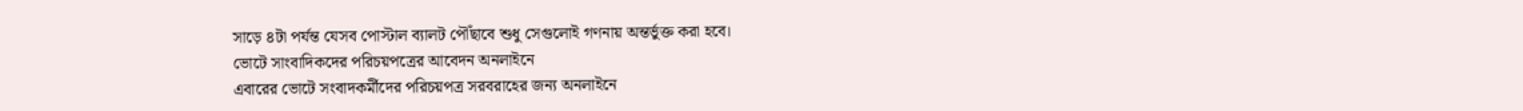সাড়ে ৪টা পর্যন্ত যেসব পোস্টাল ব্যালট পৌঁছাবে শুধু সেগুলোই গণনায় অন্তর্ভুক্ত করা হবে।
ভোটে সাংবাদিকদের পরিচয়পত্রের আবেদন অনলাইনে
এবারের ভোটে সংবাদকর্মীদের পরিচয়পত্র সরবরাহের জন্য অনলাইনে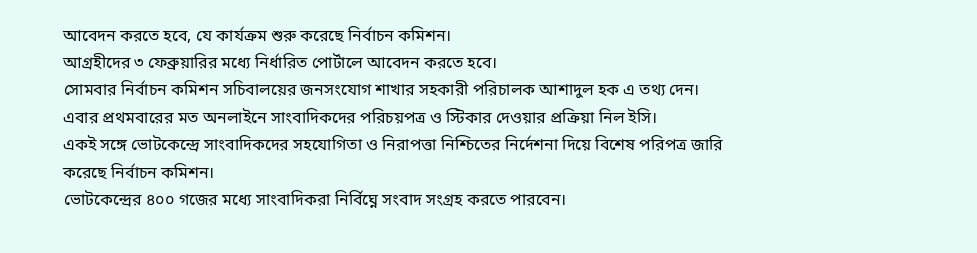আবেদন করতে হবে, যে কার্যক্রম শুরু করেছে নির্বাচন কমিশন।
আগ্রহীদের ৩ ফেব্রুয়ারির মধ্যে নির্ধারিত পোর্টালে আবেদন করতে হবে।
সোমবার নির্বাচন কমিশন সচিবালয়ের জনসংযোগ শাখার সহকারী পরিচালক আশাদুল হক এ তথ্য দেন।
এবার প্রথমবারের মত অনলাইনে সাংবাদিকদের পরিচয়পত্র ও স্টিকার দেওয়ার প্রক্রিয়া নিল ইসি।
একই সঙ্গে ভোটকেন্দ্রে সাংবাদিকদের সহযোগিতা ও নিরাপত্তা নিশ্চিতের নির্দেশনা দিয়ে বিশেষ পরিপত্র জারি করেছে নির্বাচন কমিশন।
ভোটকেন্দ্রের ৪০০ গজের মধ্যে সাংবাদিকরা নির্বিঘ্নে সংবাদ সংগ্রহ করতে পারবেন।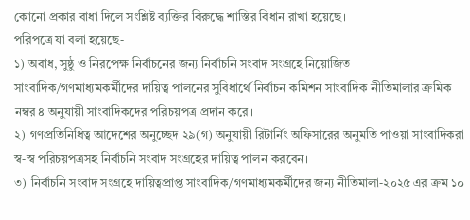কোনো প্রকার বাধা দিলে সংশ্লিষ্ট ব্যক্তির বিরুদ্ধে শাস্তির বিধান রাখা হয়েছে।
পরিপত্রে যা বলা হয়েছে-
১) অবাধ, সুষ্ঠু ও নিরপেক্ষ নির্বাচনের জন্য নির্বাচনি সংবাদ সংগ্রহে নিয়োজিত সাংবাদিক/গণমাধ্যমকর্মীদের দায়িত্ব পালনের সুবিধার্থে নির্বাচন কমিশন সাংবাদিক নীতিমালার ক্রমিক নম্বর ৪ অনুযায়ী সাংবাদিকদের পরিচয়পত্র প্রদান করে।
২) গণপ্রতিনিধিত্ব আদেশের অনুচ্ছেদ ২৯(গ) অনুযায়ী রিটার্নিং অফিসারের অনুমতি পাওয়া সাংবাদিকরা স্ব-স্ব পরিচয়পত্রসহ নির্বাচনি সংবাদ সংগ্রহের দায়িত্ব পালন করবেন।
৩) নির্বাচনি সংবাদ সংগ্রহে দায়িত্বপ্রাপ্ত সাংবাদিক/গণমাধ্যমকর্মীদের জন্য নীতিমালা-২০২৫ এর ক্রম ১০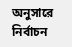অনুসারে নির্বাচন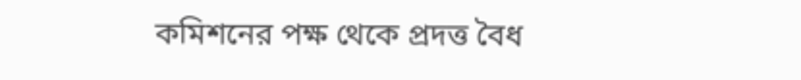কমিশনের পক্ষ থেকে প্রদত্ত বৈধ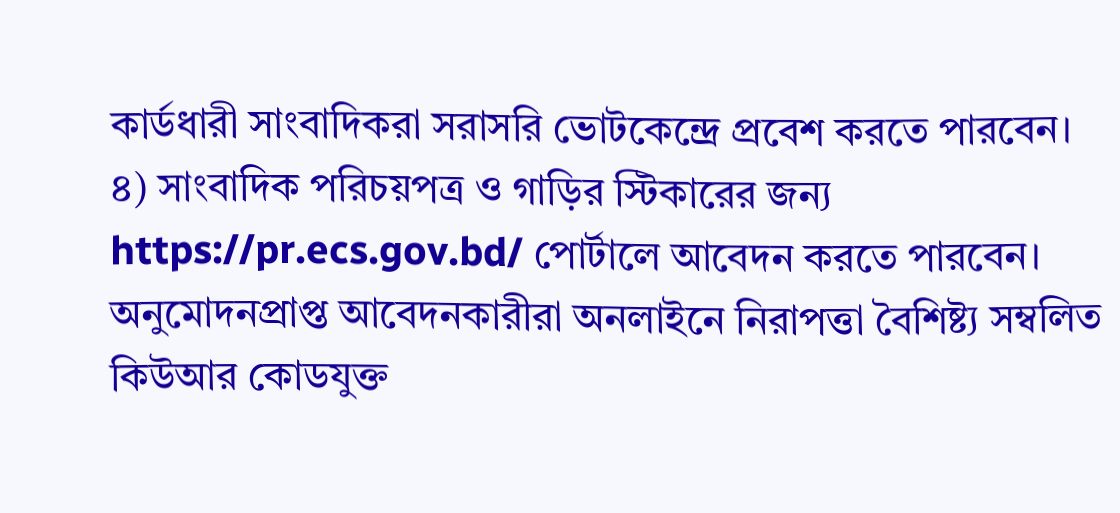কার্ডধারী সাংবাদিকরা সরাসরি ভোটকেন্দ্রে প্রবেশ করতে পারবেন।
৪) সাংবাদিক পরিচয়পত্র ও গাড়ির স্টিকারের জন্য https://pr.ecs.gov.bd/ পোর্টালে আবেদন করতে পারবেন। অনুমোদনপ্রাপ্ত আবেদনকারীরা অনলাইনে নিরাপত্তা বৈশিষ্ট্য সম্বলিত কিউআর কোডযুক্ত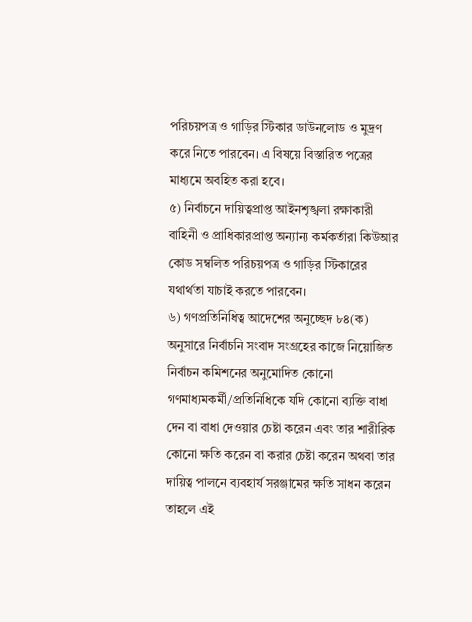পরিচয়পত্র ও গাড়ির স্টিকার ডাউনলোড ও মুদ্রণ করে নিতে পারবেন। এ বিষয়ে বিস্তারিত পত্রের মাধ্যমে অবহিত করা হবে।
৫) নির্বাচনে দায়িত্বপ্রাপ্ত আইনশৃঙ্খলা রক্ষাকারী বাহিনী ও প্রাধিকারপ্রাপ্ত অন্যান্য কর্মকর্তারা কিউআর কোড সম্বলিত পরিচয়পত্র ও গাড়ির স্টিকারের যথার্থতা যাচাই করতে পারবেন।
৬) গণপ্রতিনিধিত্ব আদেশের অনুচ্ছেদ ৮৪(ক) অনুসারে নির্বাচনি সংবাদ সংগ্রহের কাজে নিয়োজিত নির্বাচন কমিশনের অনুমোদিত কোনো গণমাধ্যমকর্মী/প্রতিনিধিকে যদি কোনো ব্যক্তি বাধা দেন বা বাধা দেওয়ার চেষ্টা করেন এবং তার শারীরিক কোনো ক্ষতি করেন বা করার চেষ্টা করেন অথবা তার দায়িত্ব পালনে ব্যবহার্য সরঞ্জামের ক্ষতি সাধন করেন তাহলে এই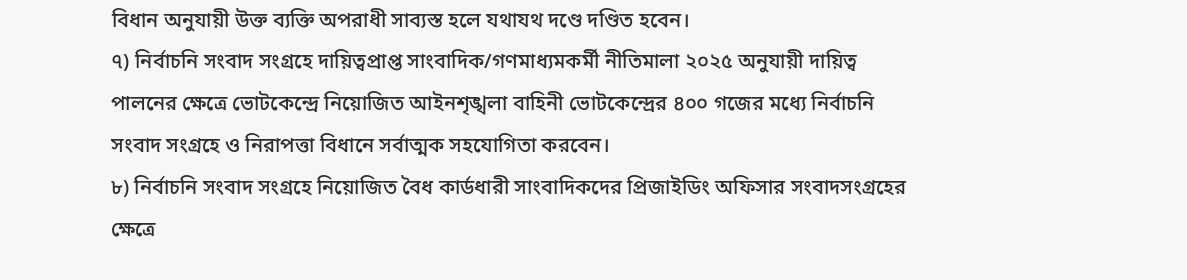বিধান অনুযায়ী উক্ত ব্যক্তি অপরাধী সাব্যস্ত হলে যথাযথ দণ্ডে দণ্ডিত হবেন।
৭) নির্বাচনি সংবাদ সংগ্রহে দায়িত্বপ্রাপ্ত সাংবাদিক/গণমাধ্যমকর্মী নীতিমালা ২০২৫ অনুযায়ী দায়িত্ব পালনের ক্ষেত্রে ভোটকেন্দ্রে নিয়োজিত আইনশৃঙ্খলা বাহিনী ভোটকেন্দ্রের ৪০০ গজের মধ্যে নির্বাচনি সংবাদ সংগ্রহে ও নিরাপত্তা বিধানে সর্বাত্মক সহযোগিতা করবেন।
৮) নির্বাচনি সংবাদ সংগ্রহে নিয়োজিত বৈধ কার্ডধারী সাংবাদিকদের প্রিজাইডিং অফিসার সংবাদসংগ্রহের ক্ষেত্রে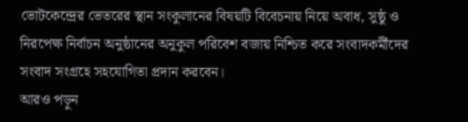ভোটকেন্দ্রের ভেতরের স্থান সংকুলানের বিষয়টি বিবেচনায় নিয়ে অবাধ, সুষ্ঠু ও নিরপেক্ষ নির্বাচন অনুষ্ঠানের অনুকুল পরিবেশ বজায় নিশ্চিত করে সংবাদকর্মীদের সংবাদ সংগ্রহে সহযোগিতা প্রদান করবেন।
আরও পড়ুন